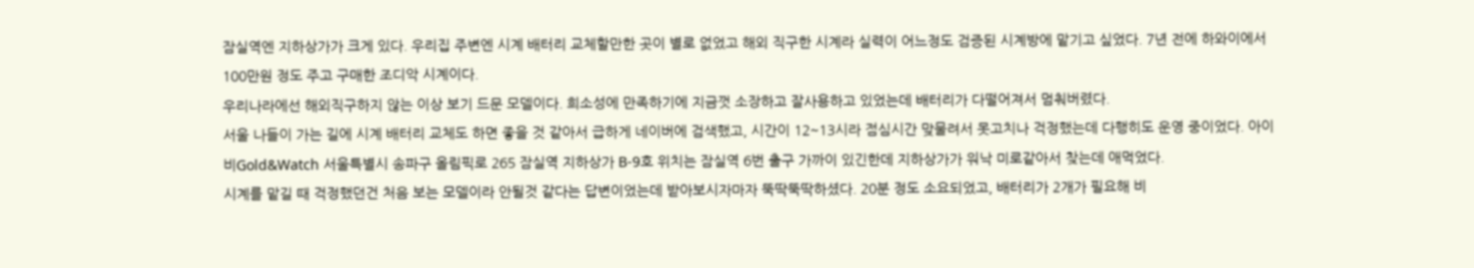잠실역엔 지하상가가 크게 있다. 우리집 주변엔 시계 배터리 교체할만한 곳이 별로 없었고 해외 직구한 시계라 실력이 어느정도 검증된 시계방에 맡기고 싶었다. 7년 전에 하와이에서 100만원 정도 주고 구매한 조디악 시계이다.
우리나라에선 해외직구하지 않는 이상 보기 드문 모델이다. 희소성에 만족하기에 지금껏 소장하고 잘사용하고 있었는데 배터리가 다떨어져서 멈춰버렸다.
서울 나들이 가는 길에 시계 배터리 교체도 하면 좋을 것 같아서 급하게 네이버에 검색했고, 시간이 12~13시라 점심시간 맞물려서 못고치나 걱정했는데 다행히도 운영 중이었다. 아이비Gold&Watch 서울특별시 송파구 올림픽로 265 잠실역 지하상가 B-9호 위치는 잠실역 6번 출구 가까이 있긴한데 지하상가가 워낙 미로같아서 찾는데 애먹었다.
시계를 맡길 때 걱정했던건 처음 보는 모델이라 안될것 같다는 답변이었는데 받아보시자마자 뚝딱뚝딱하셨다. 20분 정도 소요되었고, 배터리가 2개가 필요해 비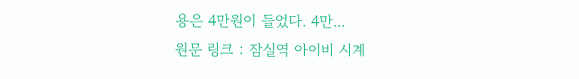용은 4만원이 들었다. 4만...
원문 링크 : 잠실역 아이비 시계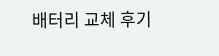배터리 교체 후기